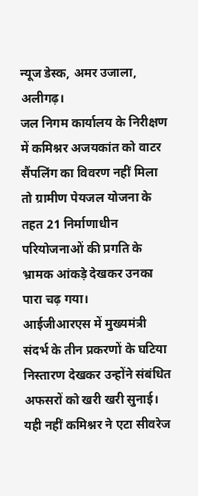न्यूज डेस्क, अमर उजाला, अलीगढ़।
जल निगम कार्यालय के निरीक्षण में कमिश्नर अजयकांत को वाटर सैंपलिंग का विवरण नहीं मिला तो ग्रामीण पेयजल योजना के तहत 21 निर्माणाधीन परियोजनाओं की प्रगति के भ्रामक आंकड़े देखकर उनका पारा चढ़ गया।
आईजीआरएस में मुख्यमंत्री संदर्भ के तीन प्रकरणों के घटिया निस्तारण देखकर उन्होंने संबंधित अफसरों को खरी खरी सुनाई। यही नहीं कमिश्नर ने एटा सीवरेज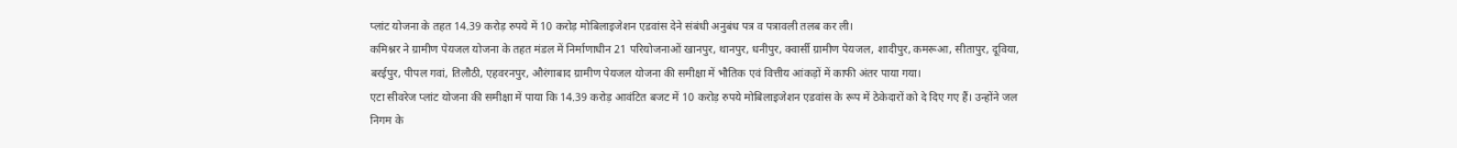प्लांट योजना के तहत 14.39 करोड़ रुपये में 10 करोड़ मोबिलाइजेशन एडवांस देने संबंधी अनुबंध पत्र व पत्रावली तलब कर ली।
कमिश्नर ने ग्रामीण पेयजल योजना के तहत मंडल में निर्माणाधीन 21 परियोजनाओं खानपुर, थानपुर, धनीपुर, क्वार्सी ग्रामीण पेयजल, शादीपुर, कमरूआ, सीतापुर, दूविया, बरईपुर, पीपल गवां, तिलौठी, एहवरनपुर, औरंगाबाद ग्रामीण पेयजल योजना की समीक्षा में भौतिक एवं वित्तीय आंकड़ों में काफी अंतर पाया गया।
एटा सीवरेज प्लांट योजना की समीक्षा में पाया कि 14.39 करोड़ आवंटित बजट में 10 करोड़ रुपये मोबिलाइजेशन एडवांस के रूप में ठेकेदारों को दे दिए गए हैं। उन्होंने जल निगम के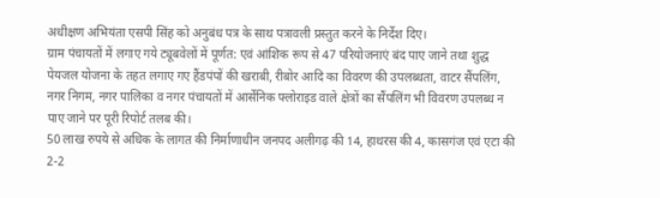अधीक्षण अभियंता एसपी सिंह को अनुबंध पत्र के साथ पत्रावली प्रस्तुत करने के निर्देश दिए।
ग्राम पंचायतों में लगाए गये ट्यूबवेलों में पूर्णत: एवं आंशिक रूप से 47 परियोजनाएं बंद पाए जाने तथा शुद्ध पेयजल योजना के तहत लगाए गए हैंडपंपों की खराबी, रीबोर आदि का विवरण की उपलब्धता, वाटर सैंपलिंग, नगर निगम, नगर पालिका व नगर पंचायतों में आर्सेनिक फ्लोराइड वाले क्षेत्रों का सैंपलिंग भी विवरण उपलब्ध न पाए जाने पर पूरी रिपोर्ट तलब की।
50 लाख रुपये से अधिक के लागत की निर्माणाधीन जनपद अलीगढ़ की 14, हाथरस की 4, कासगंज एवं एटा की 2-2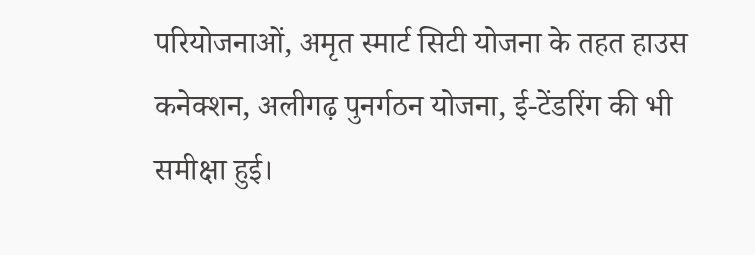परियोजनाओं, अमृत स्मार्ट सिटी योजना के तहत हाउस कनेक्शन, अलीगढ़ पुनर्गठन योजना, ई-टेंडरिंग की भी समीक्षा हुई।